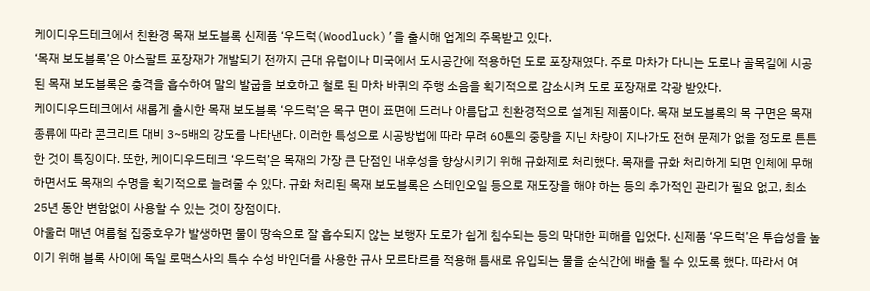케이디우드테크에서 친환경 목재 보도블록 신제품 ‘우드럭(Woodluck)’을 출시해 업계의 주목받고 있다.
‘목재 보도블록’은 아스팔트 포장재가 개발되기 전까지 근대 유럽이나 미국에서 도시공간에 적용하던 도로 포장재였다. 주로 마차가 다니는 도로나 골목길에 시공된 목재 보도블록은 충격을 흡수하여 말의 발굽을 보호하고 철로 된 마차 바퀴의 주행 소음을 획기적으로 감소시켜 도로 포장재로 각광 받았다.
케이디우드테크에서 새롭게 출시한 목재 보도블록 ‘우드럭’은 목구 면이 표면에 드러나 아름답고 친환경적으로 설계된 제품이다. 목재 보도블록의 목 구면은 목재 종류에 따라 콘크리트 대비 3~5배의 강도를 나타낸다. 이러한 특성으로 시공방법에 따라 무려 60톤의 중량을 지닌 차량이 지나가도 전혀 문제가 없을 정도로 튼튼한 것이 특징이다. 또한, 케이디우드테크 ‘우드럭’은 목재의 가장 큰 단점인 내후성을 향상시키기 위해 규화제로 처리했다. 목재를 규화 처리하게 되면 인체에 무해하면서도 목재의 수명을 획기적으로 늘려줄 수 있다. 규화 처리된 목재 보도블록은 스테인오일 등으로 재도장을 해야 하는 등의 추가적인 관리가 필요 없고, 최소 25년 동안 변함없이 사용할 수 있는 것이 장점이다.
아울러 매년 여름철 집중호우가 발생하면 물이 땅속으로 잘 흡수되지 않는 보행자 도로가 쉽게 침수되는 등의 막대한 피해를 입었다. 신제품 ‘우드럭’은 투습성을 높이기 위해 블록 사이에 독일 로맥스사의 특수 수성 바인더를 사용한 규사 모르타르를 적용해 틈새로 유입되는 물을 순식간에 배출 될 수 있도록 했다. 따라서 여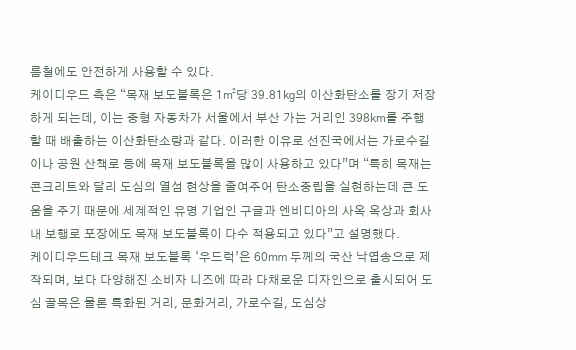름철에도 안전하게 사용할 수 있다.
케이디우드 측은 “목재 보도블록은 1㎡당 39.81㎏의 이산화탄소를 장기 저장하게 되는데, 이는 중형 자동차가 서울에서 부산 가는 거리인 398㎞를 주행할 때 배출하는 이산화탄소량과 같다. 이러한 이유로 선진국에서는 가로수길이나 공원 산책로 등에 목재 보도블록을 많이 사용하고 있다”며 “특히 목재는 콘크리트와 달리 도심의 열섬 현상을 줄여주어 탄소중립을 실현하는데 큰 도움을 주기 때문에 세계적인 유명 기업인 구글과 엔비디아의 사옥 옥상과 회사 내 보행로 포장에도 목재 보도블록이 다수 적용되고 있다”고 설명했다.
케이디우드테크 목재 보도블록 ‘우드럭’은 60㎜ 두께의 국산 낙엽송으로 제작되며, 보다 다양해진 소비자 니즈에 따라 다채로운 디자인으로 출시되어 도심 골목은 물론 특화된 거리, 문화거리, 가로수길, 도심상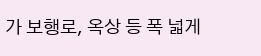가 보행로, 옥상 등 폭 넓게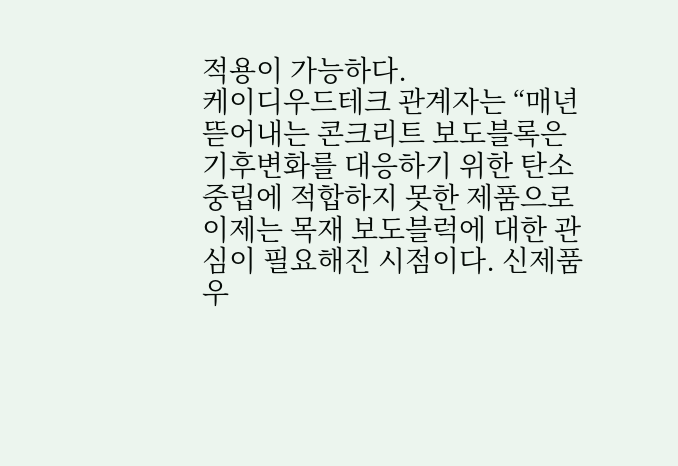적용이 가능하다.
케이디우드테크 관계자는 “매년 뜯어내는 콘크리트 보도블록은 기후변화를 대응하기 위한 탄소중립에 적합하지 못한 제품으로 이제는 목재 보도블럭에 대한 관심이 필요해진 시점이다. 신제품 우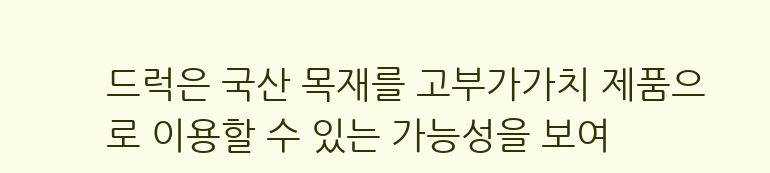드럭은 국산 목재를 고부가가치 제품으로 이용할 수 있는 가능성을 보여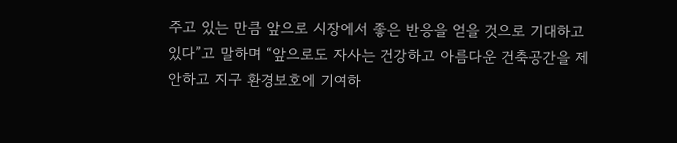주고 있는 만큼 앞으로 시장에서 좋은 반응을 얻을 것으로 기대하고 있다”고 말하며 “앞으로도 자사는 건강하고 아름다운 건축공간을 제안하고 지구 환경보호에 기여하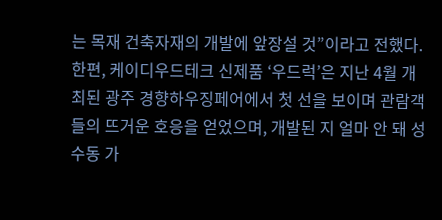는 목재 건축자재의 개발에 앞장설 것”이라고 전했다.
한편, 케이디우드테크 신제품 ‘우드럭’은 지난 4월 개최된 광주 경향하우징페어에서 첫 선을 보이며 관람객들의 뜨거운 호응을 얻었으며, 개발된 지 얼마 안 돼 성수동 가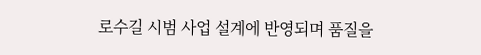로수길 시범 사업 설계에 반영되며 품질을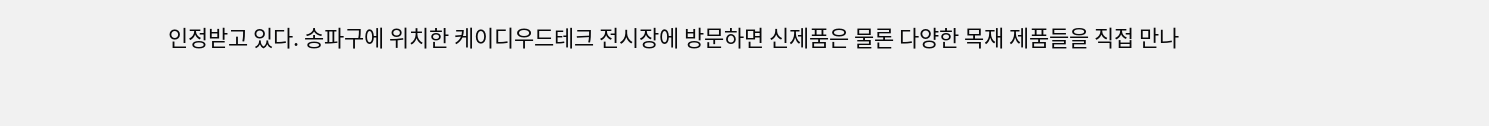인정받고 있다. 송파구에 위치한 케이디우드테크 전시장에 방문하면 신제품은 물론 다양한 목재 제품들을 직접 만나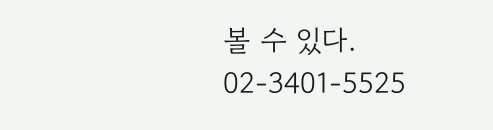볼 수 있다. 02-3401-5525